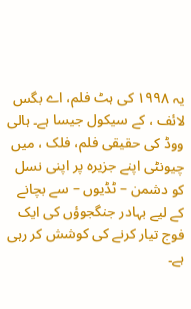یہ ۱۹۹۸ کی ہٹ فلم، اے بگس لائف ، کے سیکول جیسا ہے۔ ہالی ووڈ کی حقیقی فلم، فلک ، میں چیونٹی اپنے جزیرہ پر اپنی نسل کو دشمن – ٹڈیوں – سے بچانے کے لیے بہادر جنگجوؤں کی ایک فوج تیار کرنے کی کوشش کر رہی ہے۔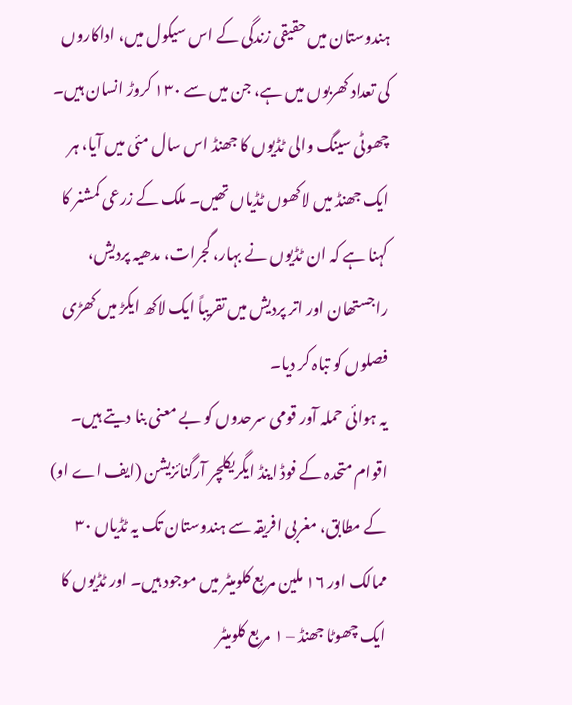ہندوستان میں حقیقی زندگی کے اس سیکول میں، اداکاروں کی تعداد کھربوں میں ہے، جن میں سے ۱۳۰ کروڑ انسان ہیں۔ چھوٹی سینگ والی ٹڈیوں کا جھنڈ اس سال مئی میں آیا، ہر ایک جھنڈ میں لاکھوں ٹڈیاں تھیں۔ ملک کے زرعی کمشنر کا کہنا ہے کہ ان ٹڈیوں نے بہار، گجرات، مدھیہ پردیش، راجستھان اور اتر پردیش میں تقریباً ایک لاکھ ایکڑ میں کھڑی فصلوں کو تباہ کر دیا۔
یہ ہوائی حملہ آور قومی سرحدوں کو بے معنی بنا دیتے ہیں۔ اقوام متحدہ کے فوڈ اینڈ ایگریکلچر آرگنائزیشن (ایف اے او) کے مطابق، مغربی افریقہ سے ہندوستان تک یہ ٹڈیاں ۳۰ ممالک اور ۱۶ ملین مربع کلومیٹر میں موجود ہیں۔ اور ٹڈیوں کا ایک چھوٹا جھنڈ – ۱ مربع کلومیٹر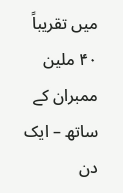میں تقریباً ۴۰ ملین ممبران کے ساتھ – ایک دن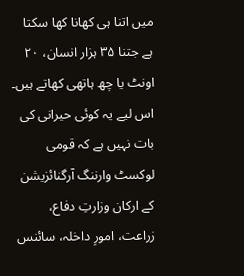میں اتنا ہی کھانا کھا سکتا ہے جتنا ۳۵ ہزار انسان، ۲۰ اونٹ یا چھ ہاتھی کھاتے ہیں۔
اس لیے یہ کوئی حیرانی کی بات نہیں ہے کہ قومی لوکسٹ وارننگ آرگنائزیشن کے ارکان وزارتِ دفاع، زراعت، امورِ داخلہ، سائنس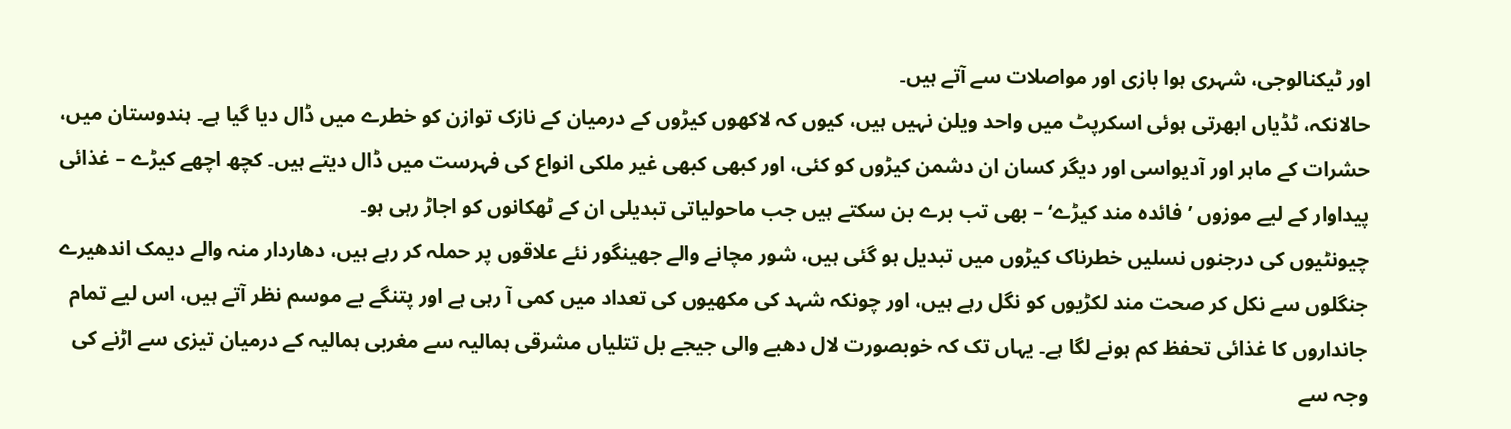اور ٹیکنالوجی، شہری ہوا بازی اور مواصلات سے آتے ہیں۔
حالانکہ، ٹڈیاں ابھرتی ہوئی اسکرپٹ میں واحد ویلن نہیں ہیں، کیوں کہ لاکھوں کیڑوں کے درمیان کے نازک توازن کو خطرے میں ڈال دیا گیا ہے۔ ہندوستان میں، حشرات کے ماہر اور آدیواسی اور دیگر کسان ان دشمن کیڑوں کو کئی، اور کبھی کبھی غیر ملکی انواع کی فہرست میں ڈال دیتے ہیں۔ کچھ اچھے کیڑے – غذائی پیداوار کے لیے موزوں ’فائدہ مند کیڑے‘ – بھی تب برے بن سکتے ہیں جب ماحولیاتی تبدیلی ان کے ٹھکانوں کو اجاڑ رہی ہو۔
چیونٹیوں کی درجنوں نسلیں خطرناک کیڑوں میں تبدیل ہو گئی ہیں، شور مچانے والے جھینگور نئے علاقوں پر حملہ کر رہے ہیں، دھاردار منہ والے دیمک اندھیرے جنگلوں سے نکل کر صحت مند لکڑیوں کو نگل رہے ہیں، اور چونکہ شہد کی مکھیوں کی تعداد میں کمی آ رہی ہے اور پتنگے بے موسم نظر آتے ہیں، اس لیے تمام جانداروں کا غذائی تحفظ کم ہونے لگا ہے۔ یہاں تک کہ خوبصورت لال دھبے والی جیجے بل تتلیاں مشرقی ہمالیہ سے مغربی ہمالیہ کے درمیان تیزی سے اڑنے کی وجہ سے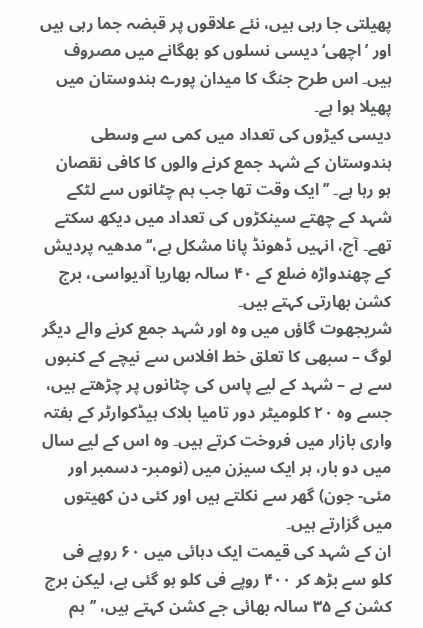پھیلتی جا رہی ہیں، نئے علاقوں پر قبضہ جما رہی ہیں اور ’اچھی‘ دیسی نسلوں کو بھگانے میں مصروف ہیں۔ اس طرح جنگ کا میدان پورے ہندوستان میں پھیلا ہوا ہے۔
دیسی کیڑوں کی تعداد میں کمی سے وسطی ہندوستان کے شہد جمع کرنے والوں کا کافی نقصان ہو رہا ہے۔ ’’ایک وقت تھا جب ہم چٹانوں سے لٹکے شہد کے چھتے سینکڑوں کی تعداد میں دیکھ سکتے تھے۔ آج، انہیں ڈھونڈ پانا مشکل ہے،‘‘ مدھیہ پردیش کے چھندواڑہ ضلع کے ۴۰ سالہ بھاریا آدیواسی، برج کشن بھارتی کہتے ہیں۔
شریجھوت گاؤں میں وہ اور شہد جمع کرنے والے دیگر لوگ – سبھی کا تعلق خط افلاس سے نیچے کے کنبوں سے ہے – شہد کے لیے پاس کی چٹانوں پر چڑھتے ہیں، جسے وہ ۲۰ کلومیٹر دور تامیا بلاک ہیڈکوارٹر کے ہفتہ واری بازار میں فروخت کرتے ہیں۔ وہ اس کے لیے سال میں دو بار، ہر ایک سیزن میں (نومبر- دسمبر اور مئی- جون) گھر سے نکلتے ہیں اور کئی دن کھیتوں میں گزارتے ہیں۔
ان کے شہد کی قیمت ایک دہائی میں ۶۰ روپے فی کلو سے بڑھ کر ۴۰۰ روپے فی کلو ہو گئی ہے، لیکن برج کشن کے ۳۵ سالہ بھائی جے کشن کہتے ہیں، ’’ہم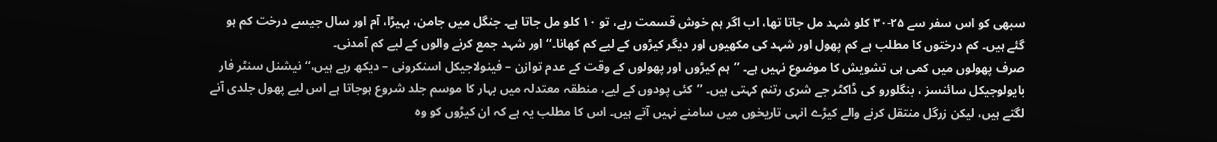سبھی کو اس سفر سے ۲۵-۳۰ کلو شہد مل جاتا تھا، اب اگر ہم خوش قسمت رہے، تو ۱۰ کلو مل جاتا ہے۔ جنگل میں جامن، بہیڑا، آم اور سال جیسے درخت کم ہو گئے ہیں۔ کم درختوں کا مطلب ہے کم پھول اور شہد کی مکھیوں اور دیگر کیڑوں کے لیے کم کھانا۔‘‘ اور شہد جمع کرنے والوں کے لیے کم آمدنی۔
صرف پھولوں میں کمی ہی تشویش کا موضوع نہیں ہے۔ ’’ہم کیڑوں اور پھولوں کے وقت کے عدم توازن – فینولاجیکل اسنکرونی – دیکھ رہے ہیں،‘‘ نیشنل سنٹر فار بایولوجیکل سائنسز ، بنگلورو کی ڈاکٹر جے شری رتنم کہتی ہیں۔ ’’کئی پودوں کے لیے، منطقہ معتدلہ میں بہار کا موسم جلد شروع ہوجاتا ہے اس لیے پھول جلدی آنے لگتے ہیں، لیکن زرگل منتقل کرنے والے کیڑے انہی تاریخوں میں سامنے نہیں آتے ہیں۔ اس کا مطلب یہ ہے کہ ان کیڑوں کو وہ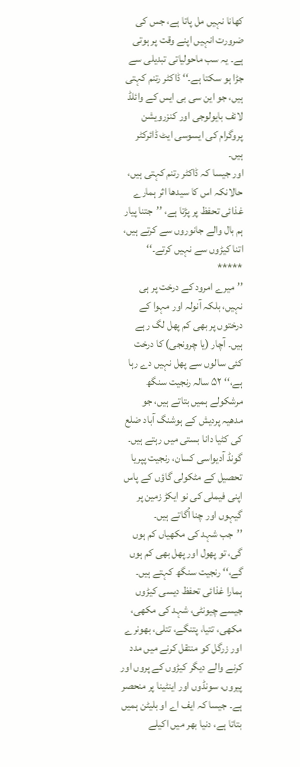کھانا نہیں مل پاتا ہے، جس کی ضرورت انہیں اپنے وقت پر ہوتی ہے۔ یہ سب ماحولیاتی تبدیلی سے جڑا ہو سکتا ہے۔‘‘ ڈاکٹر رتنم کہتی ہیں، جو این سی بی ایس کے وائلڈ لائف بایولوجی اور کنزرویشن پروگرام کی ایسوسی ایٹ ڈائرکٹر ہیں۔
اور جیسا کہ ڈاکٹر رتنم کہتی ہیں، حالانکہ اس کا سیدھا اثر ہمارے غذائی تحفظ پر پڑتا ہے، ’’جتنا پیار ہم بال والے جانوروں سے کرتے ہیں، اتنا کیڑوں سے نہیں کرتے۔‘‘
*****
’’میرے امرود کے درخت پر ہی نہیں، بلکہ آنولہ اور مہوا کے درختوں پر بھی کم پھل لگ رہے ہیں۔ آچار (یا چرونجی) کا درخت کئی سالوں سے پھل نہیں دے رہا ہے،‘‘ ۵۲ سالہ رنجیت سنگھ مرشکولے ہمیں بتاتے ہیں، جو مدھیہ پردیش کے ہوشنگ آباد ضلع کی کٹیا دانا بستی میں رہتے ہیں۔ گونڈ آدیواسی کسان، رنجیت پپریا تحصیل کے مٹکولی گاؤں کے پاس اپنی فیملی کی نو ایکڑ زمین پر گیہوں اور چنا اُگاتے ہیں۔
’’جب شہد کی مکھیاں کم ہوں گی، تو پھول اور پھل بھی کم ہوں گے،‘‘ رنجیت سنگھ کہتے ہیں۔
ہمارا غذائی تحفظ دیسی کیڑوں جیسے چیونٹی، شہد کی مکھی، مکھی، تتیا، پتنگے، تتلی، بھونرے اور زرگل کو منتقل کرنے میں مدد کرنے والے دیگر کیڑوں کے پروں اور پیروں، سونڈوں اور اینٹینا پر منحصر ہے۔ جیسا کہ ایف اے او بلیٹن ہمیں بتاتا ہے، دنیا بھر میں اکیلے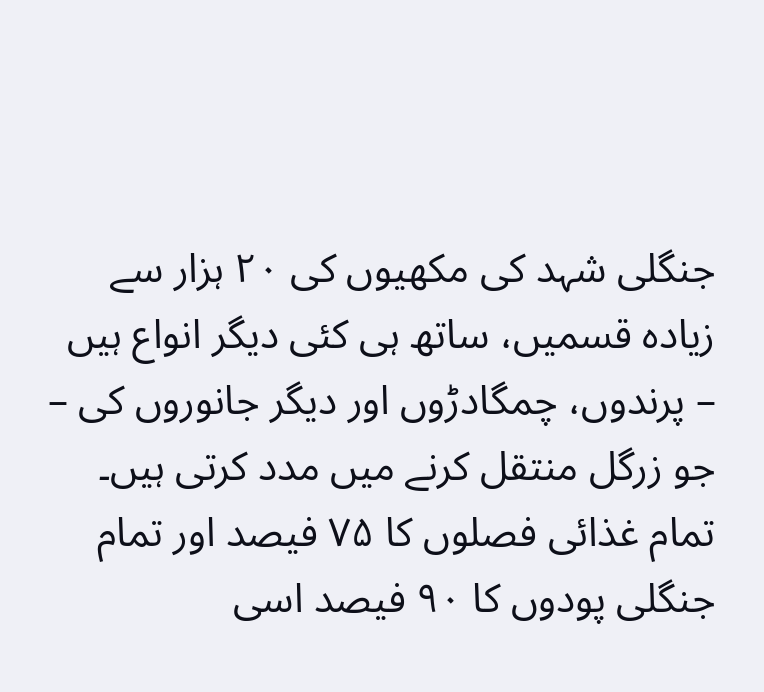جنگلی شہد کی مکھیوں کی ۲۰ ہزار سے زیادہ قسمیں، ساتھ ہی کئی دیگر انواع ہیں – پرندوں، چمگادڑوں اور دیگر جانوروں کی – جو زرگل منتقل کرنے میں مدد کرتی ہیں۔ تمام غذائی فصلوں کا ۷۵ فیصد اور تمام جنگلی پودوں کا ۹۰ فیصد اسی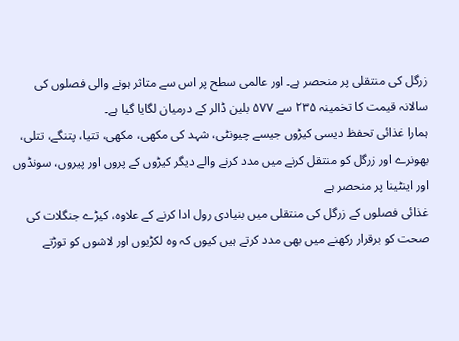زرگل کی منتقلی پر منحصر ہے۔ اور عالمی سطح پر اس سے متاثر ہونے والی فصلوں کی سالانہ قیمت کا تخمینہ ۲۳۵ سے ۵۷۷ بلین ڈالر کے درمیان لگایا گیا ہے۔
ہمارا غذائی تحفظ دیسی کیڑوں جیسے چیونٹی، شہد کی مکھی، مکھی، تتیا، پتنگے، تتلی، بھونرے اور زرگل کو منتقل کرنے میں مدد کرنے والے دیگر کیڑوں کے پروں اور پیروں، سونڈوں اور اینٹینا پر منحصر ہے
غذائی فصلوں کے زرگل کی منتقلی میں بنیادی رول ادا کرنے کے علاوہ، کیڑے جنگلات کی صحت کو برقرار رکھنے میں بھی مدد کرتے ہیں کیوں کہ وہ لکڑیوں اور لاشوں کو توڑتے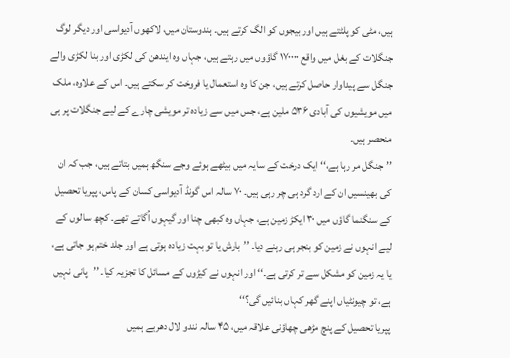ہیں، مٹی کو پلٹتے ہیں اور بیجوں کو الگ کرتے ہیں۔ ہندوستان میں، لاکھوں آدیواسی اور دیگر لوگ جنگلات کے بغل میں واقع ۱۷۰۰۰۰ گاؤوں میں رہتے ہیں، جہاں وہ ایندھن کی لکڑی اور بنا لکڑی والے جنگل سے پیداوار حاصل کرتے ہیں، جن کا وہ استعمال یا فروخت کر سکتے ہیں۔ اس کے علاوہ، ملک میں مویشیوں کی آبادی ۵۳۶ ملین ہے، جس میں سے زیادہ تر مویشی چارے کے لیے جنگلات پر ہی منحصر ہیں۔
’’جنگل مر رہا ہے،‘‘ ایک درخت کے سایہ میں بیٹھے ہوئے وجے سنگھ ہمیں بتاتے ہیں، جب کہ ان کی بھینسیں ان کے ارد گرد ہی چر رہی ہیں۔ ۷۰ سالہ اس گونڈ آدیواسی کسان کے پاس، پپریا تحصیل کے سنگنما گاؤں میں ۳۰ ایکڑ زمین ہے، جہاں وہ کبھی چنا اور گیہوں اُگاتے تھے۔ کچھ سالوں کے لیے انہوں نے زمین کو بنجر ہی رہنے دیا۔ ’’بارش یا تو بہت زیادہ ہوتی ہے اور جلد ختم ہو جاتی ہے، یا یہ زمین کو مشکل سے تر کرتی ہے۔‘‘ اور انہوں نے کیڑوں کے مسائل کا تجزیہ کیا۔ ’’پانی نہیں ہے، تو چیونٹیاں اپنے گھر کہاں بنائیں گی؟‘‘
پپریا تحصیل کے پنچ مڑھی چھاؤنی علاقہ میں، ۴۵ سالہ نندو لال دھربے ہمیں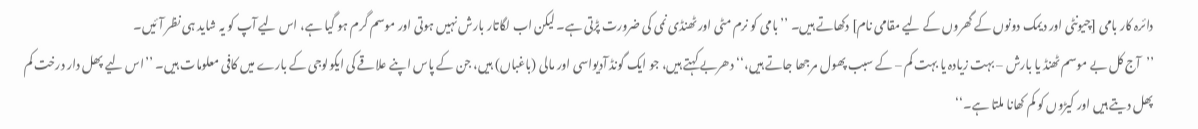دائرہ کار بامی [چیونٹی اور دیمک دونوں کے گھروں کے لیے مقامی نام] دکھاتے ہیں۔ ’’ بامی کو نرم مٹی اور ٹھنڈی نمی کی ضرورت پڑتی ہے۔ لیکن اب لگاتار بارش نہیں ہوتی اور موسم گرم ہو گیا ہے، اس لیے آپ کو یہ شاید ہی نظر آئیں۔
’’آج کل بے موسم ٹھنڈ یا بارش – بہت زیادہ یا بہت کم – کے سبب پھول مرجھا جاتے ہیں،‘‘ دھربے کہتے ہیں، جو ایک گونڈ آدیواسی اور مالی (باغباں) ہیں، جن کے پاس اپنے علاقے کی ایکولوجی کے بارے میں کافی معلومات ہیں۔ ’’اس لیے پھل دار درخت کم پھل دیتے ہیں اور کیڑوں کو کم کھانا ملتا ہے۔‘‘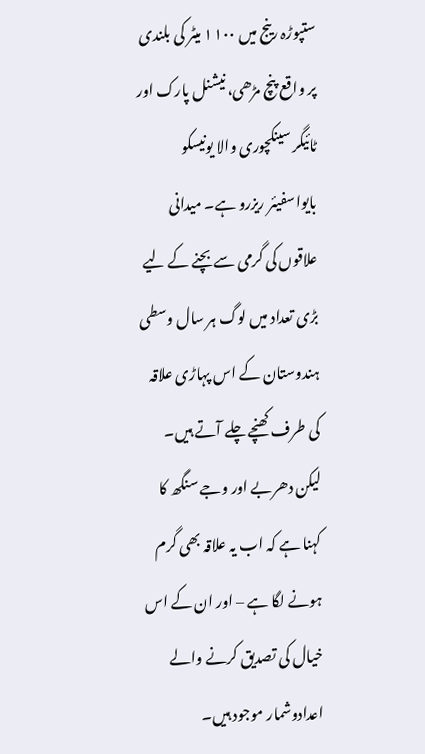ستپوڑہ رینج میں ۱۱۰۰ میٹر کی بلندی پر واقع پنچ مڑھی، نیشنل پارک اور ٹائیگر سینکچوری والا یونیسکو بایواسفیئر ریزرو ہے۔ میدانی علاقوں کی گرمی سے بچنے کے لیے بڑی تعداد میں لوگ ہر سال وسطی ہندوستان کے اس پہاڑی علاقہ کی طرف کھنچے چلے آتے ہیں۔ لیکن دھربے اور وجے سنگھ کا کہنا ہے کہ اب یہ علاقہ بھی گرم ہونے لگا ہے – اور ان کے اس خیال کی تصدیق کرنے والے اعدادوشمار موجود ہیں۔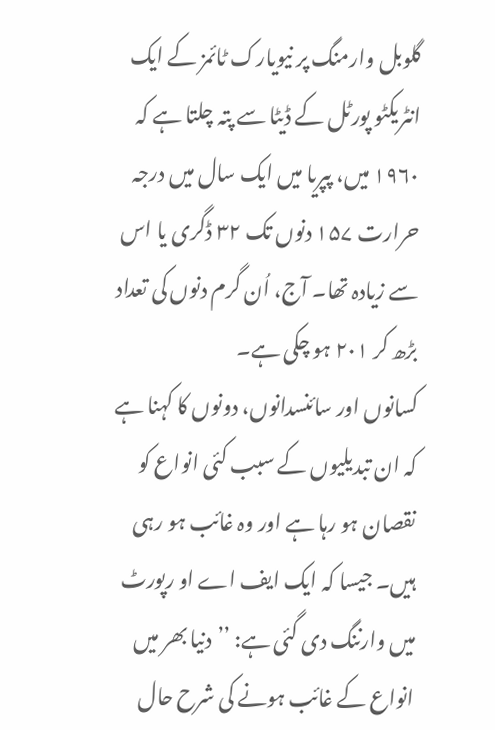گلوبل وارمنگ پر نیویارک ٹائمز کے ایک انٹریکٹو پورٹل کے ڈیٹا سے پتہ چلتا ہے کہ ۱۹۶۰ میں، پپریا میں ایک سال میں درجہ حرارت ۱۵۷ دنوں تک ۳۲ ڈگری یا اس سے زیادہ تھا۔ آج، اُن گرم دنوں کی تعداد بڑھ کر ۲۰۱ ہو چکی ہے۔
کسانوں اور سائنسدانوں، دونوں کا کہنا ہے کہ ان تبدیلیوں کے سبب کئی انواع کو نقصان ہو رہا ہے اور وہ غائب ہو رہی ہیں۔ جیسا کہ ایک ایف اے او رپورٹ میں وارننگ دی گئی ہے: ’’دنیا بھر میں انواع کے غائب ہونے کی شرح حال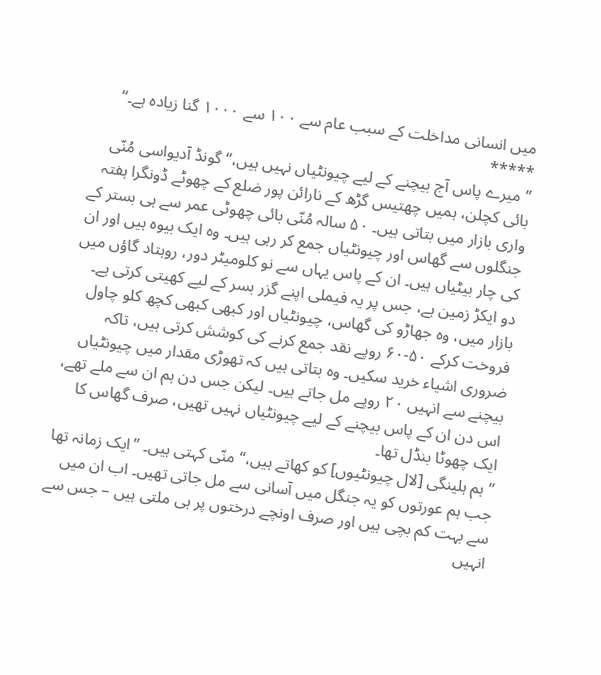میں انسانی مداخلت کے سبب عام سے ۱۰۰ سے ۱۰۰۰ گنا زیادہ ہے۔‘‘
*****
’’میرے پاس آج بیچنے کے لیے چیونٹیاں نہیں ہیں،‘‘ گونڈ آدیواسی مُنّی بائی کچلن، ہمیں چھتیس گڑھ کے نارائن پور ضلع کے چھوٹے ڈونگرا ہفتہ واری بازار میں بتاتی ہیں۔ ۵۰ سالہ مُنّی بائی چھوٹی عمر سے ہی بستر کے جنگلوں سے گھاس اور چیونٹیاں جمع کر رہی ہیں۔ وہ ایک بیوہ ہیں اور ان کی چار بیٹیاں ہیں۔ ان کے پاس یہاں سے نو کلومیٹر دور، روہتاد گاؤں میں دو ایکڑ زمین ہے، جس پر یہ فیملی اپنے گزر بسر کے لیے کھیتی کرتی ہے۔
بازار میں، وہ جھاڑو کی گھاس، چیونٹیاں اور کبھی کبھی کچھ کلو چاول فروخت کرکے ۵۰-۶۰ روپے نقد جمع کرنے کی کوشش کرتی ہیں، تاکہ ضروری اشیاء خرید سکیں۔ وہ بتاتی ہیں کہ تھوڑی مقدار میں چیونٹیاں بیچنے سے انہیں ۲۰ روپے مل جاتے ہیں۔ لیکن جس دن ہم ان سے ملے تھے، اس دن ان کے پاس بیچنے کے لیے چیونٹیاں نہیں تھیں، صرف گھاس کا ایک چھوٹا بنڈل تھا۔
’’ہم ہلینگی [لال چیونٹیوں] کو کھاتے ہیں،‘‘ منّی کہتی ہیں۔ ’’ایک زمانہ تھا جب ہم عورتوں کو یہ جنگل میں آسانی سے مل جاتی تھیں۔ اب ان میں سے بہت کم بچی ہیں اور صرف اونچے درختوں پر ہی ملتی ہیں – جس سے انہیں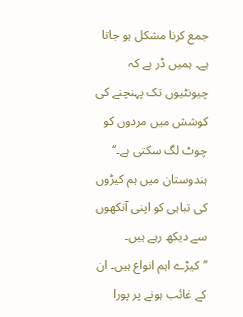جمع کرنا مشکل ہو جاتا ہے۔ ہمیں ڈر ہے کہ چیونٹیوں تک پہنچنے کی کوشش میں مردوں کو چوٹ لگ سکتی ہے۔‘‘
ہندوستان میں ہم کیڑوں کی تباہی کو اپنی آنکھوں سے دیکھ رہے ہیں۔ ’’کیڑے اہم انواع ہیں۔ ان کے غائب ہونے پر پورا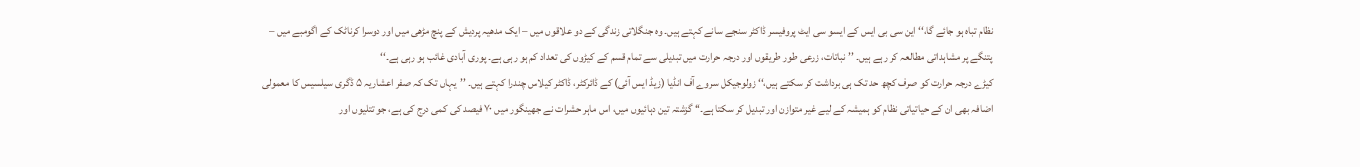نظام تباہ ہو جائے گا،‘‘ این سی بی ایس کے ایسو سی ایٹ پروفیسر ڈاکٹر سنجے سانے کہتے ہیں۔ وہ جنگلاتی زندگی کے دو علاقوں میں – ایک مدھیہ پردیش کے پنچ مڑھی میں اور دوسرا کرناٹک کے اگومبے میں – پتنگے پر مشاہداتی مطالعہ کر رہے ہیں۔ ’’نباتات، زرعی طور طریقوں اور درجہ حرارت میں تبدیلی سے تمام قسم کے کیڑوں کی تعداد کم ہو رہی ہے۔ پوری آبادی غائب ہو رہی ہے۔‘‘
کیڑے درجہ حرارت کو صرف کچھ حد تک ہی برداشت کر سکتے ہیں،‘‘ زولوجیکل سروے آف انڈیا (زیڈ ایس آئی) کے ڈائرکٹر، ڈاکٹر کیلاس چندرا کہتے ہیں۔ ’’یہاں تک کہ صفر اعشاریہ ۵ ڈگری سیلسیس کا معمولی اضافہ بھی ان کے حیاتیاتی نظام کو ہمیشہ کے لیے غیر متوازن اور تبدیل کر سکتا ہے۔‘‘ گزشتہ تین دہائیوں میں، اس ماہر حشرات نے جھینگور میں ۷۰ فیصد کی کمی درج کی ہے، جو تتلیوں اور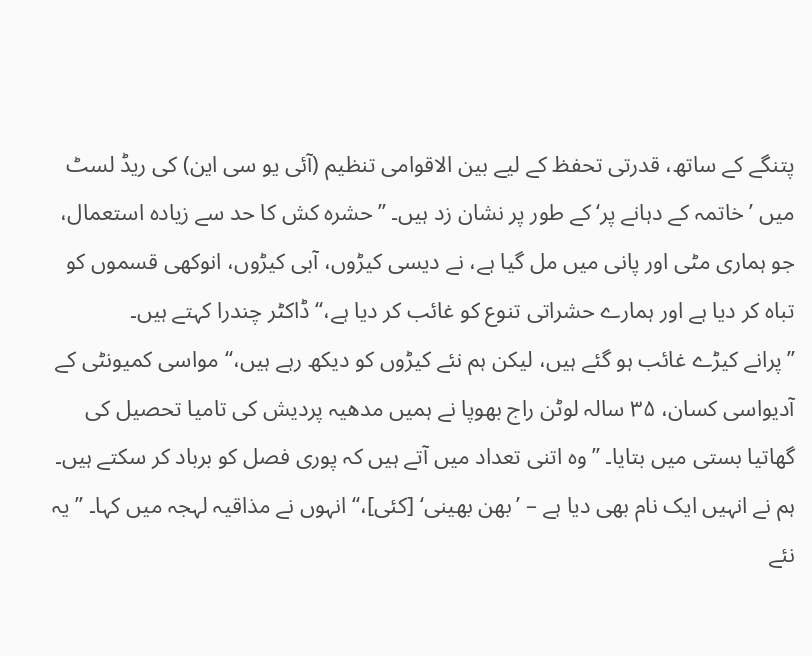پتنگے کے ساتھ، قدرتی تحفظ کے لیے بین الاقوامی تنظیم (آئی یو سی این) کی ریڈ لسٹ میں ’خاتمہ کے دہانے پر‘ کے طور پر نشان زد ہیں۔ ’’حشرہ کش کا حد سے زیادہ استعمال، جو ہماری مٹی اور پانی میں مل گیا ہے، نے دیسی کیڑوں، آبی کیڑوں، انوکھی قسموں کو تباہ کر دیا ہے اور ہمارے حشراتی تنوع کو غائب کر دیا ہے،‘‘ ڈاکٹر چندرا کہتے ہیں۔
’’پرانے کیڑے غائب ہو گئے ہیں، لیکن ہم نئے کیڑوں کو دیکھ رہے ہیں،‘‘ مواسی کمیونٹی کے آدیواسی کسان، ۳۵ سالہ لوٹن راج بھوپا نے ہمیں مدھیہ پردیش کی تامیا تحصیل کی گھاتیا بستی میں بتایا۔ ’’وہ اتنی تعداد میں آتے ہیں کہ پوری فصل کو برباد کر سکتے ہیں۔ ہم نے انہیں ایک نام بھی دیا ہے – ’بھن بھینی‘ [کئی]،‘‘ انہوں نے مذاقیہ لہجہ میں کہا۔ ’’یہ نئے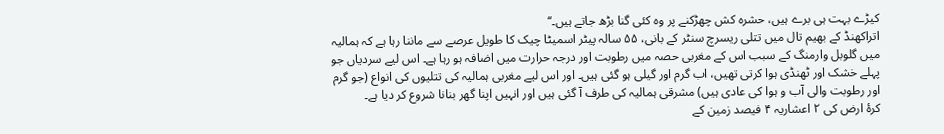کیڑے بہت ہی برے ہیں، حشرہ کش چھڑکنے پر وہ کئی گنا بڑھ جاتے ہیں۔‘‘
اتراکھنڈ کے بھیم تال میں تتلی ریسرچ سنٹر کے بانی، ۵۵ سالہ پیٹر اسمیٹا چیک کا طویل عرصے سے ماننا رہا ہے کہ ہمالیہ میں گلوبل وارمنگ کے سبب اس کے مغربی حصہ میں رطوبت اور درجہ حرارت میں اضافہ ہو رہا ہے۔ اس لیے سردیاں جو پہلے خشک اور ٹھنڈی ہوا کرتی تھیں، اب گرم اور گیلی ہو گئی ہیں۔ اور اس لیے مغربی ہمالیہ کی تتلیوں کی انواع (جو گرم اور رطوبت والی آب و ہوا کی عادی ہیں) مشرقی ہمالیہ کی طرف آ گئی ہیں اور انہیں اپنا گھر بنانا شروع کر دیا ہے۔
کرۂ ارض کی ۲ اعشاریہ ۴ فیصد زمین کے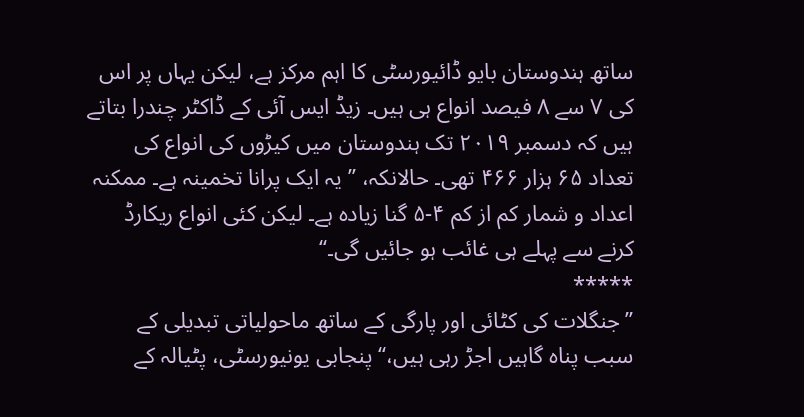ساتھ ہندوستان بایو ڈائیورسٹی کا اہم مرکز ہے، لیکن یہاں پر اس کی ۷ سے ۸ فیصد انواع ہی ہیں۔ زیڈ ایس آئی کے ڈاکٹر چندرا بتاتے ہیں کہ دسمبر ۲۰۱۹ تک ہندوستان میں کیڑوں کی انواع کی تعداد ۶۵ ہزار ۴۶۶ تھی۔ حالانکہ، ’’یہ ایک پرانا تخمینہ ہے۔ ممکنہ اعداد و شمار کم از کم ۴-۵ گنا زیادہ ہے۔ لیکن کئی انواع ریکارڈ کرنے سے پہلے ہی غائب ہو جائیں گی۔‘‘
*****
’’جنگلات کی کٹائی اور پارگی کے ساتھ ماحولیاتی تبدیلی کے سبب پناہ گاہیں اجڑ رہی ہیں،‘‘ پنجابی یونیورسٹی، پٹیالہ کے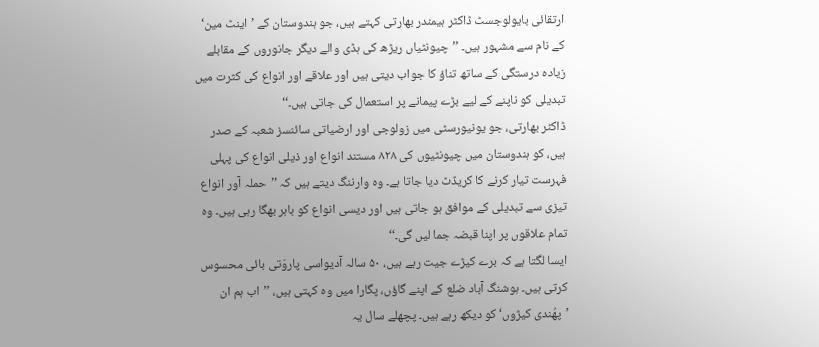ارتقائی بایولوجسٹ ڈاکٹر ہیمندر بھارتی کہتے ہیں، جو ہندوستان کے ’اینٹ مین‘ کے نام سے مشہور ہیں۔ ’’چیونٹیاں ریڑھ کی ہڈی والے دیگر جانوروں کے مقابلے زیادہ درستگی کے ساتھ تناؤ کا جواب دیتی ہیں اور علاقے اور انواع کی کثرت میں تبدیلی کو ناپنے کے لیے بڑے پیمانے پر استعمال کی جاتی ہیں۔‘‘
ڈاکٹر بھارتی، جو یونیورسٹی میں زولوجی اور ارضیاتی سائنسز شعبہ کے صدر ہیں، کو ہندوستان میں چیونٹیوں کی ۸۲۸ مستند انواع اور ذیلی انواع کی پہلی فہرست تیار کرنے کا کریڈٹ دیا جاتا ہے۔ وہ وارننگ دیتے ہیں کہ ’’حملہ آور انواع تیزی سے تبدیلی کے موافق ہو جاتی ہیں اور دیسی انواع کو باہر بھگا رہی ہیں۔ وہ تمام علاقوں پر اپنا قبضہ جما لیں گی۔‘‘
ایسا لگتا ہے کہ برے کیڑے جیت رہے ہیں، ۵۰ سالہ آدیواسی پاروَتی بائی محسوس کرتی ہیں۔ ہوشنگ آباد ضلع کے اپنے گاؤں، پگارا میں وہ کہتی ہیں، ’’اب ہم ان ’پھُندی کیڑوں‘ کو دیکھ رہے ہیں۔ پچھلے سال یہ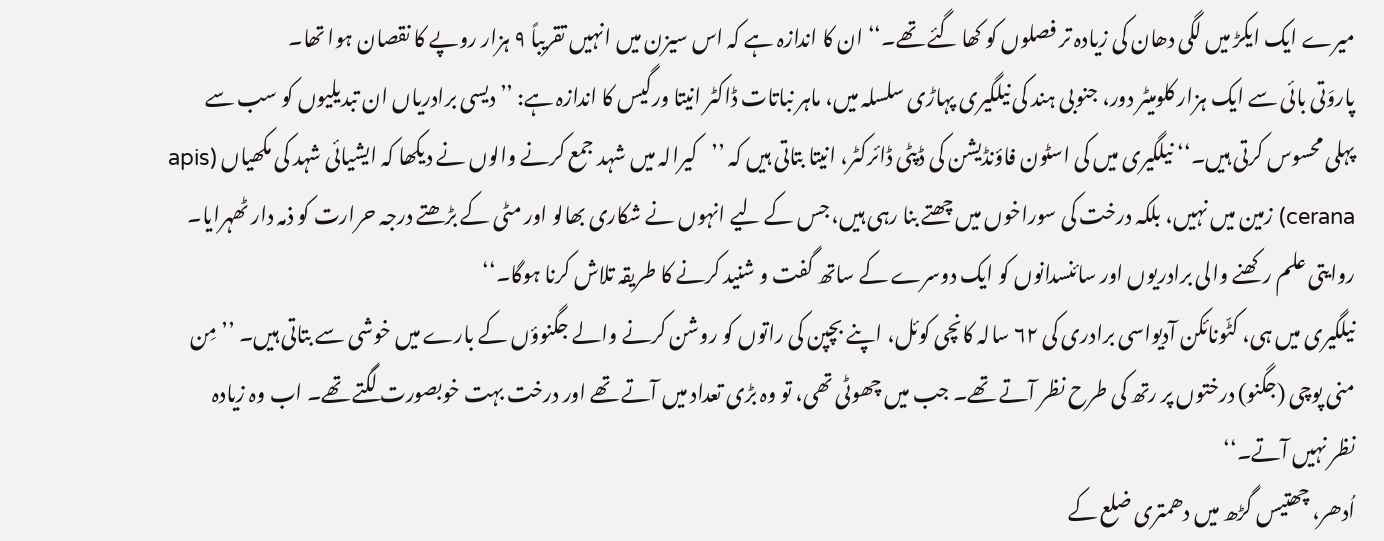میرے ایک ایکڑ میں لگی دھان کی زیادہ تر فصلوں کو کھا گئے تھے۔‘‘ ان کا اندازہ ہے کہ اس سیزن میں انہیں تقریباً ۹ ہزار روپے کا نقصان ہوا تھا۔
پاروَتی بائی سے ایک ہزار کلومیٹر دور، جنوبی ہند کی نیلگیری پہاڑی سلسلہ میں، ماہر نباتات ڈاکٹر انیتا ورگیس کا اندازہ ہے: ’’دیسی برادریاں ان تبدیلیوں کو سب سے پہلی محسوس کرتی ہیں۔‘‘ نیلگیری میں کی اسٹون فاؤنڈیشن کی ڈپٹی ڈائرکٹر، انیتا بتاتی ہیں کہ ’’کیرالہ میں شہد جمع کرنے والوں نے دیکھا کہ ایشیائی شہد کی مکھیاں (apis cerana) زمین میں نہیں، بلکہ درخت کی سوراخوں میں چھتے بنا رہی ہیں، جس کے لیے انہوں نے شکاری بھالو اور مٹی کے بڑھتے درجہ حرارت کو ذمہ دار ٹھہرایا۔ روایتی علم رکھنے والی برادریوں اور سائنسدانوں کو ایک دوسرے کے ساتھ گفت و شنید کرنے کا طریقہ تلاش کرنا ہوگا۔‘‘
نیلگیری میں ہی، کٹّونائکن آدیواسی برادری کی ۶۲ سالہ کانچی کوئل، اپنے بچپن کی راتوں کو روشن کرنے والے جگنوؤں کے بارے میں خوشی سے بتاتی ہیں۔ ’’ مِن منی پوچی (جگنو) درختوں پر رتھ کی طرح نظر آتے تھے۔ جب میں چھوٹی تھی، تو وہ بڑی تعداد میں آتے تھے اور درخت بہت خوبصورت لگتے تھے۔ اب وہ زیادہ نظر نہیں آتے۔‘‘
اُدھر، چھتیس گڑھ میں دھمتری ضلع کے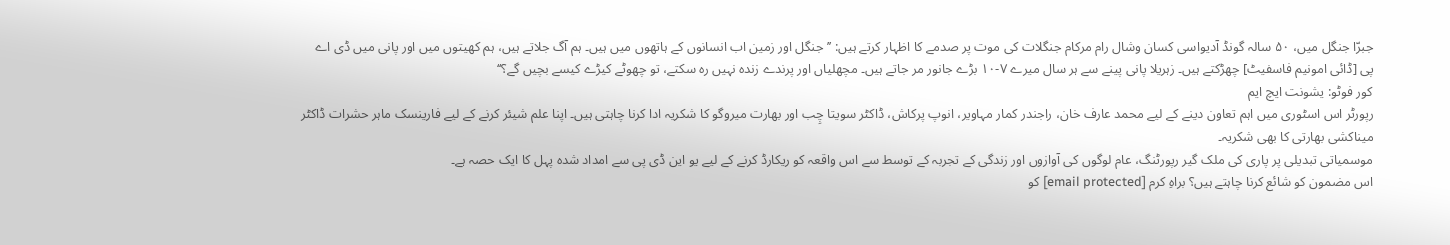جبرّا جنگل میں، ۵۰ سالہ گونڈ آدیواسی کسان وشال رام مرکام جنگلات کی موت پر صدمے کا اظہار کرتے ہیں: ’’جنگل اور زمین اب انسانوں کے ہاتھوں میں ہیں۔ ہم آگ جلاتے ہیں، ہم کھیتوں میں اور پانی میں ڈی اے پی [ڈائی امونیم فاسفیٹ] چھڑکتے ہیں۔ زہریلا پانی پینے سے ہر سال میرے ۷-۱۰ بڑے جانور مر جاتے ہیں۔ مچھلیاں اور پرندے زندہ نہیں رہ سکتے، تو چھوٹے کیڑے کیسے بچیں گے؟‘‘
کور فوٹو: یشونت ایچ ایم
رپورٹر اس اسٹوری میں اہم تعاون دینے کے لیے محمد عارف خان، راجندر کمار مہاویر، انوپ پرکاش، ڈاکٹر سویتا چِب اور بھارت میروگو کا شکریہ ادا کرنا چاہتی ہیں۔ اپنا علم شیئر کرنے کے لیے فارینسک ماہر حشرات ڈاکٹر میناکشی بھارتی کا بھی شکریہ۔
موسمیاتی تبدیلی پر پاری کی ملک گیر رپورٹنگ، عام لوگوں کی آوازوں اور زندگی کے تجربہ کے توسط سے اس واقعہ کو ریکارڈ کرنے کے لیے یو این ڈی پی سے امداد شدہ پہل کا ایک حصہ ہے۔
اس مضمون کو شائع کرنا چاہتے ہیں؟ براہِ کرم [email protected] کو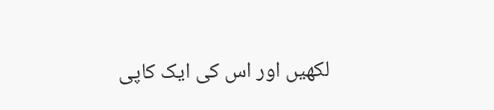لکھیں اور اس کی ایک کاپی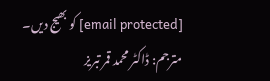[email protected] کو بھیج دیں۔
مترجم: ڈاکٹر محمد قمر تبریز